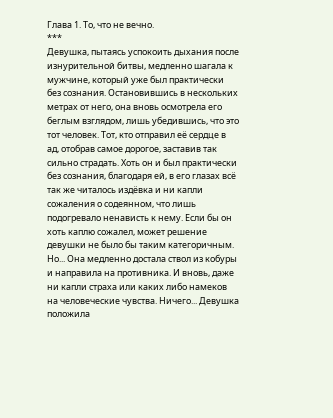Глава 1. То, что не вечно.
***
Девушка, пытаясь успокоить дыхания после изнурительной битвы, медленно шагала к мужчине, который уже был практически без сознания. Остановившись в нескольких метрах от него, она вновь осмотрела его беглым взглядом, лишь убедившись, что это тот человек. Тот, кто отправил её сердце в ад, отобрав самое дорогое, заставив так сильно страдать. Хоть он и был практически без сознания, благодаря ей, в его глазах всё так же читалось издёвка и ни капли сожаления о содеянном, что лишь подогревало ненависть к нему. Если бы он хоть каплю сожалел, может решение девушки не было бы таким категоричным. Но... Она медленно достала ствол из кобуры и направила на противника. И вновь, даже ни капли страха или каких либо намеков на человеческие чувства. Ничего... Девушка положила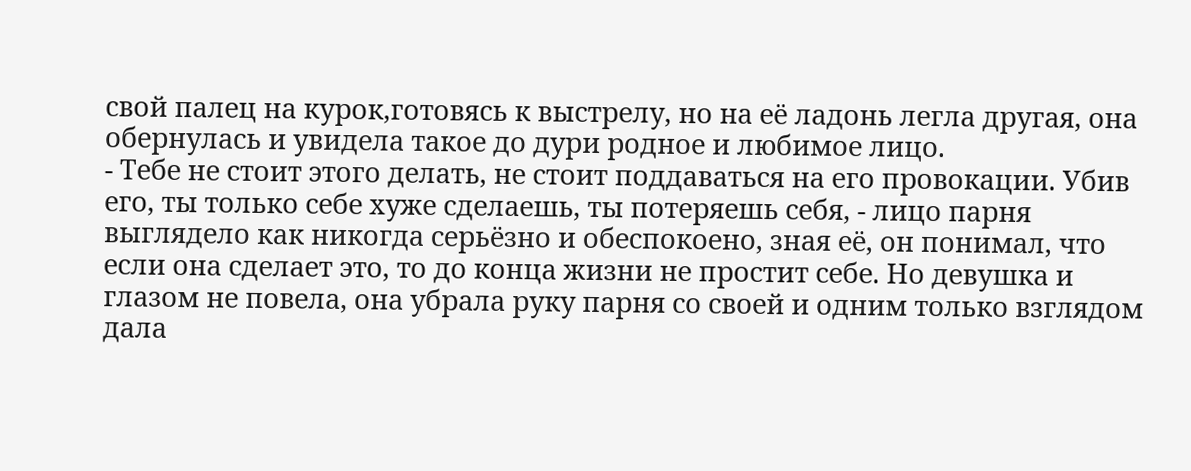свой палец на курок,готовясь к выстрелу, но на её ладонь легла другая, она обернулась и увидела такое до дури родное и любимое лицо.
- Тебе не стоит этого делать, не стоит поддаваться на его провокации. Убив его, ты только себе хуже сделаешь, ты потеряешь себя, - лицо парня выглядело как никогда серьёзно и обеспокоено, зная её, он понимал, что если она сделает это, то до конца жизни не простит себе. Но девушка и глазом не повела, она убрала руку парня со своей и одним только взглядом дала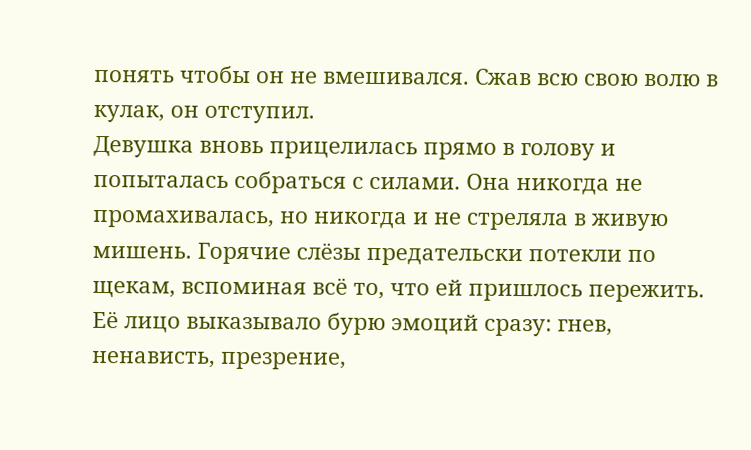понять чтобы он не вмешивался. Сжав всю свою волю в кулак, он отступил.
Девушка вновь прицелилась прямо в голову и попыталась собраться с силами. Она никогда не промахивалась, но никогда и не стреляла в живую мишень. Горячие слёзы предательски потекли по щекам, вспоминая всё то, что ей пришлось пережить. Её лицо выказывало бурю эмоций сразу: гнев, ненависть, презрение,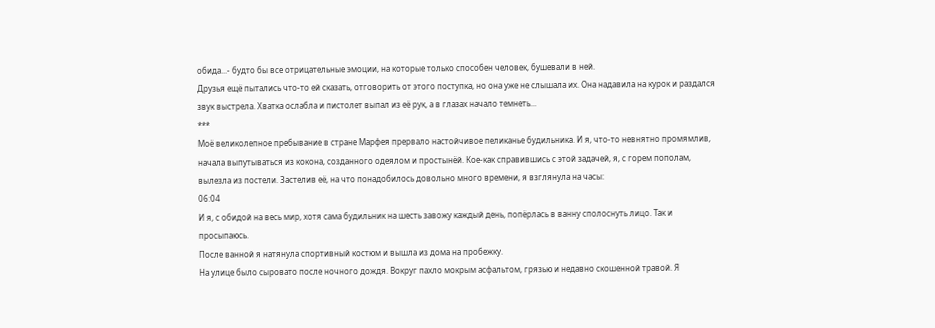обида...- будто бы все отрицательные эмоции, на которые только способен человек, бушевали в ней.
Друзья ещё пытались что-то ей сказать, отговорить от этого поступка, но она уже не слышала их. Она надавила на курок и раздался звук выстрела. Хватка ослабла и пистолет выпал из её рук, а в глазах начало темнеть...
***
Моё великолепное пребывание в стране Марфея прервало настойчивое пеликанье будильника. И я, что-то невнятно промямлив, начала выпутываться из кокона, созданного одеялом и простынёй. Кое-как справившись с этой задачей, я, с горем пополам, вылезла из постели. Застелив её, на что понадобилось довольно много времени, я взглянула на часы:
06:04
И я, с обидой на весь мир, хотя сама будильник на шесть завожу каждый день, попёрлась в ванну сполоснуть лицо. Так и просыпаюсь.
После ванной я натянула спортивный костюм и вышла из дома на пробежку.
На улице было сыровато после ночного дождя. Вокруг пахло мокрым асфальтом, грязью и недавно скошенной травой. Я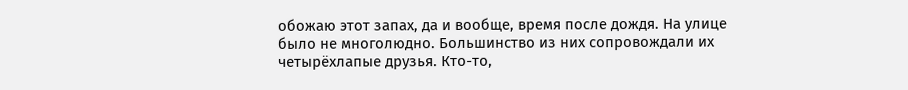обожаю этот запах, да и вообще, время после дождя. На улице было не многолюдно. Большинство из них сопровождали их четырёхлапые друзья. Кто-то,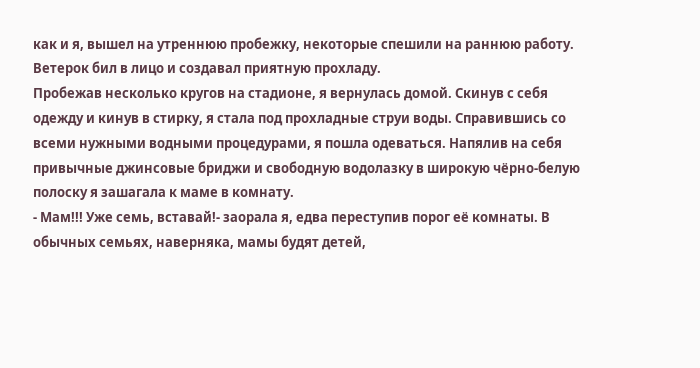как и я, вышел на утреннюю пробежку, некоторые спешили на раннюю работу. Ветерок бил в лицо и создавал приятную прохладу.
Пробежав несколько кругов на стадионе, я вернулась домой. Скинув с себя одежду и кинув в стирку, я стала под прохладные струи воды. Справившись со всеми нужными водными процедурами, я пошла одеваться. Напялив на себя привычные джинсовые бриджи и свободную водолазку в широкую чёрно-белую полоску я зашагала к маме в комнату.
- Мам!!! Уже семь, вставай!- заорала я, едва переступив порог её комнаты. В обычных семьях, наверняка, мамы будят детей,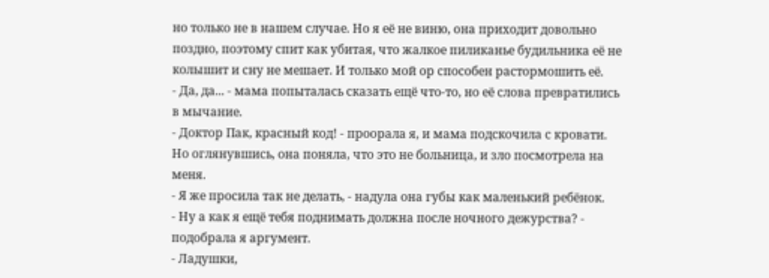но только не в нашем случае. Но я её не виню, она приходит довольно поздно, поэтому спит как убитая, что жалкое пиликанье будильника её не колышит и сну не мешает. И только мой ор способен растормошить её.
- Да, да... - мама попыталась сказать ещё что-то, но её слова превратились в мычание.
- Доктор Пак, красный код! - проорала я, и мама подскочила с кровати. Но оглянувшись, она поняла, что это не больница, и зло посмотрела на меня.
- Я же просила так не делать, - надула она губы как маленький ребёнок.
- Ну а как я ещё тебя поднимать должна после ночного дежурства? - подобрала я аргумент.
- Ладушки,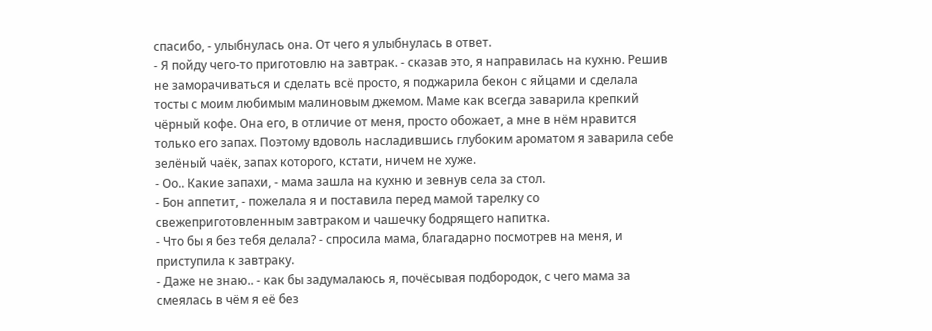спасибо, - улыбнулась она. От чего я улыбнулась в ответ.
- Я пойду чего-то приготовлю на завтрак. - сказав это, я направилась на кухню. Решив не заморачиваться и сделать всё просто, я поджарила бекон с яйцами и сделала тосты с моим любимым малиновым джемом. Маме как всегда заварила крепкий чёрный кофе. Она его, в отличие от меня, просто обожает, а мне в нём нравится только его запах. Поэтому вдоволь насладившись глубоким ароматом я заварила себе зелёный чаёк, запах которого, кстати, ничем не хуже.
- Оо.. Какие запахи, - мама зашла на кухню и зевнув села за стол.
- Бон аппетит, - пожелала я и поставила перед мамой тарелку со свежеприготовленным завтраком и чашечку бодрящего напитка.
- Что бы я без тебя делала? - спросила мама, благадарно посмотрев на меня, и приступила к завтраку.
- Даже не знаю.. - как бы задумалаюсь я, почёсывая подбородок, с чего мама за смеялась в чём я её без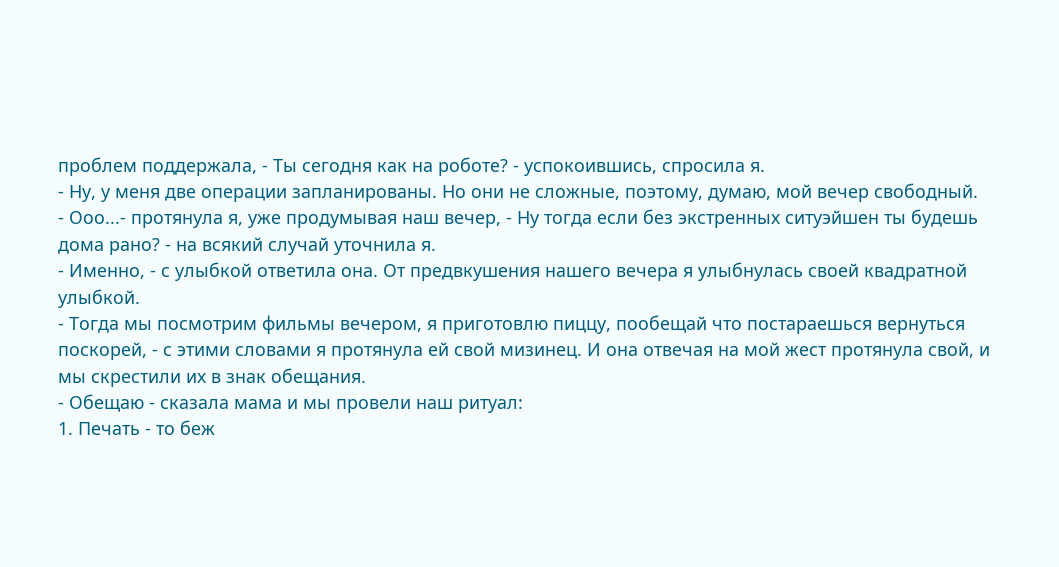проблем поддержала, - Ты сегодня как на роботе? - успокоившись, спросила я.
- Ну, у меня две операции запланированы. Но они не сложные, поэтому, думаю, мой вечер свободный.
- Ооо...- протянула я, уже продумывая наш вечер, - Ну тогда если без экстренных ситуэйшен ты будешь дома рано? - на всякий случай уточнила я.
- Именно, - с улыбкой ответила она. От предвкушения нашего вечера я улыбнулась своей квадратной улыбкой.
- Тогда мы посмотрим фильмы вечером, я приготовлю пиццу, пообещай что постараешься вернуться поскорей, - с этими словами я протянула ей свой мизинец. И она отвечая на мой жест протянула свой, и мы скрестили их в знак обещания.
- Обещаю - сказала мама и мы провели наш ритуал:
1. Печать - то беж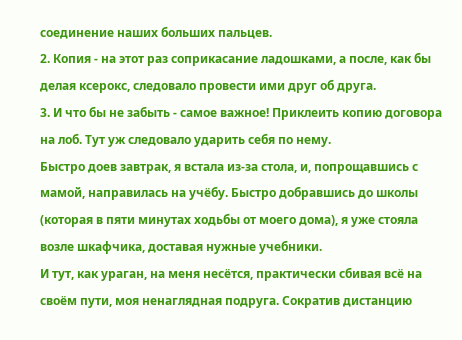соединение наших больших пальцев.
2. Копия - на этот раз соприкасание ладошками, а после, как бы делая ксерокс, следовало провести ими друг об друга.
3. И что бы не забыть - самое важное! Приклеить копию договора на лоб. Тут уж следовало ударить себя по нему.
Быстро доев завтрак, я встала из-за стола, и, попрощавшись с мамой, направилась на учёбу. Быстро добравшись до школы (которая в пяти минутах ходьбы от моего дома), я уже стояла возле шкафчика, доставая нужные учебники.
И тут, как ураган, на меня несётся, практически сбивая всё на своём пути, моя ненаглядная подруга. Сократив дистанцию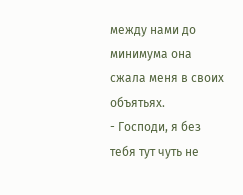между нами до минимума она сжала меня в своих объятьях.
- Господи, я без тебя тут чуть не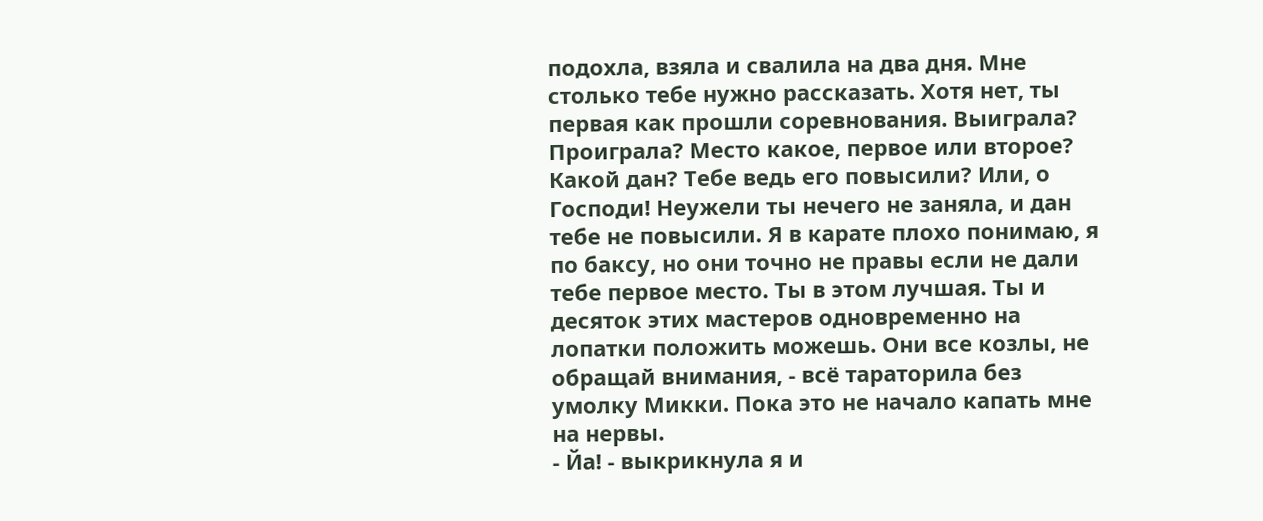подохла, взяла и свалила на два дня. Мне столько тебе нужно рассказать. Хотя нет, ты первая как прошли соревнования. Выиграла? Проиграла? Место какое, первое или второе? Какой дан? Тебе ведь его повысили? Или, о Господи! Неужели ты нечего не заняла, и дан тебе не повысили. Я в карате плохо понимаю, я по баксу, но они точно не правы если не дали тебе первое место. Ты в этом лучшая. Ты и десяток этих мастеров одновременно на лопатки положить можешь. Они все козлы, не обращай внимания, - всё тараторила без умолку Микки. Пока это не начало капать мне на нервы.
- Йа! - выкрикнула я и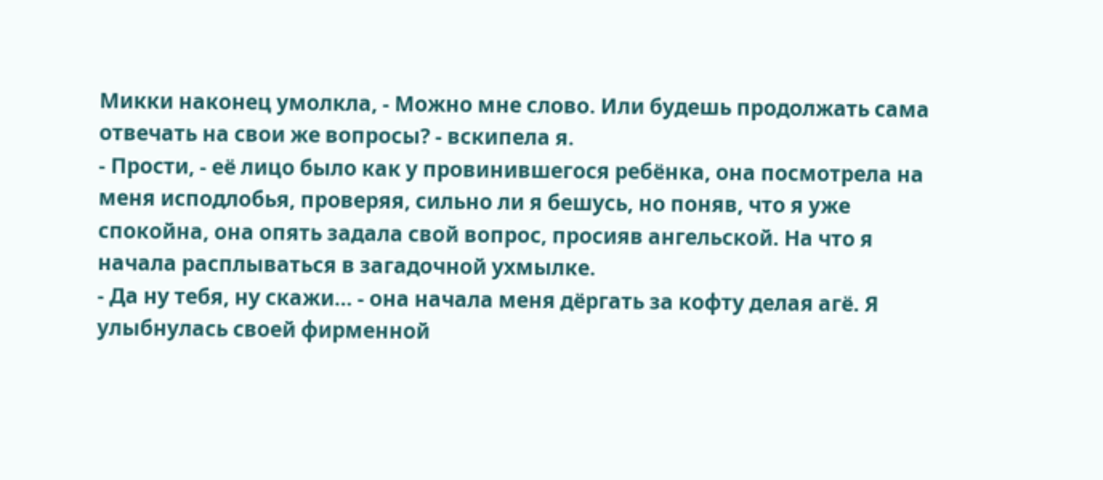Микки наконец умолкла, - Можно мне слово. Или будешь продолжать сама отвечать на свои же вопросы? - вскипела я.
- Прости, - её лицо было как у провинившегося ребёнка, она посмотрела на меня исподлобья, проверяя, сильно ли я бешусь, но поняв, что я уже спокойна, она опять задала свой вопрос, просияв ангельской. На что я начала расплываться в загадочной ухмылке.
- Да ну тебя, ну скажи... - она начала меня дёргать за кофту делая агё. Я улыбнулась своей фирменной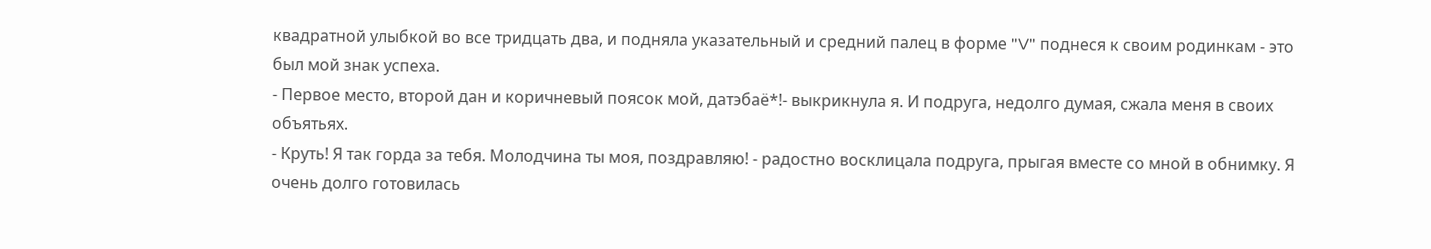квадратной улыбкой во все тридцать два, и подняла указательный и средний палец в форме "V" поднеся к своим родинкам - это был мой знак успеха.
- Первое место, второй дан и коричневый поясок мой, датэбаё*!- выкрикнула я. И подруга, недолго думая, сжала меня в своих объятьях.
- Круть! Я так горда за тебя. Молодчина ты моя, поздравляю! - радостно восклицала подруга, прыгая вместе со мной в обнимку. Я очень долго готовилась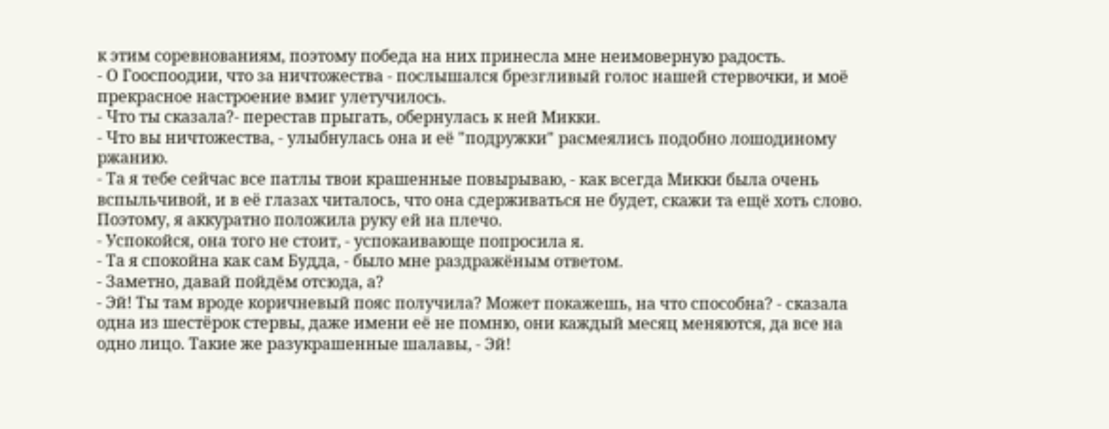к этим соревнованиям, поэтому победа на них принесла мне неимоверную радость.
- О Гооспоодии, что за ничтожества - послышался брезгливый голос нашей стервочки, и моё прекрасное настроение вмиг улетучилось.
- Что ты сказала?- перестав прыгать, обернулась к ней Микки.
- Что вы ничтожества, - улыбнулась она и её "подружки" расмеялись подобно лошодиному ржанию.
- Та я тебе сейчас все патлы твои крашенные повырываю, - как всегда Микки была очень вспыльчивой, и в её глазах читалось, что она сдерживаться не будет, скажи та ещё хоть слово. Поэтому, я аккуратно положила руку ей на плечо.
- Успокойся, она того не стоит, - успокаивающе попросила я.
- Та я спокойна как сам Будда, - было мне раздражёным ответом.
- Заметно, давай пойдём отсюда, а?
- Эй! Ты там вроде коричневый пояс получила? Может покажешь, на что способна? - сказала одна из шестёрок стервы, даже имени её не помню, они каждый месяц меняются, да все на одно лицо. Такие же разукрашенные шалавы, - Эй!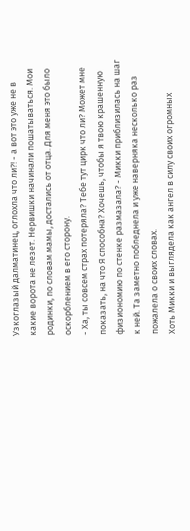Узкоглазый далматинец, оглохла что ли?! - а вот это уже не в какие ворота не лезет. Нервишки начинали пошатываться. Мои родинки, по словам мамы, достались от отца. Для меня это было оскорблением в его сторону.
- Ха, ты совсем страх потеряла? Тебе тут цирк что ли? Может мне показать, на что Я способна? Хочешь, чтобы я твою крашенную физиономию по стенке размазала? - Микки приблизилась на шаг к ней. Та заметно побледнела и уже наверняка несколько раз пожалела о своих словах.
Хоть Микки и выглядела как ангел в силу своих огромных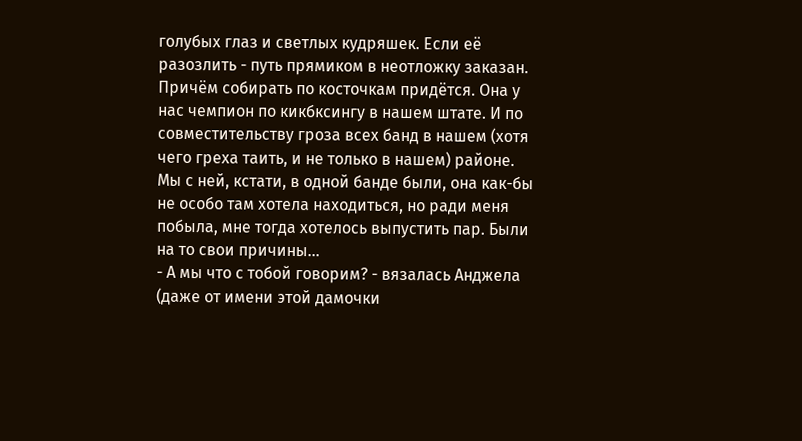голубых глаз и светлых кудряшек. Если её разозлить - путь прямиком в неотложку заказан. Причём собирать по косточкам придётся. Она у нас чемпион по кикбксингу в нашем штате. И по совместительству гроза всех банд в нашем (хотя чего греха таить, и не только в нашем) районе. Мы с ней, кстати, в одной банде были, она как-бы не особо там хотела находиться, но ради меня побыла, мне тогда хотелось выпустить пар. Были на то свои причины...
- А мы что с тобой говорим? - вязалась Анджела (даже от имени этой дамочки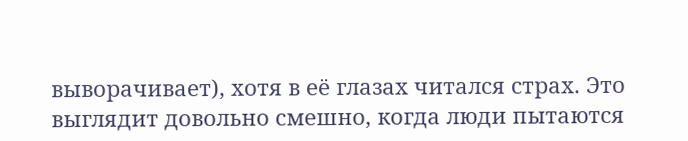выворачивает), хотя в её глазах читался страх. Это выглядит довольно смешно, когда люди пытаются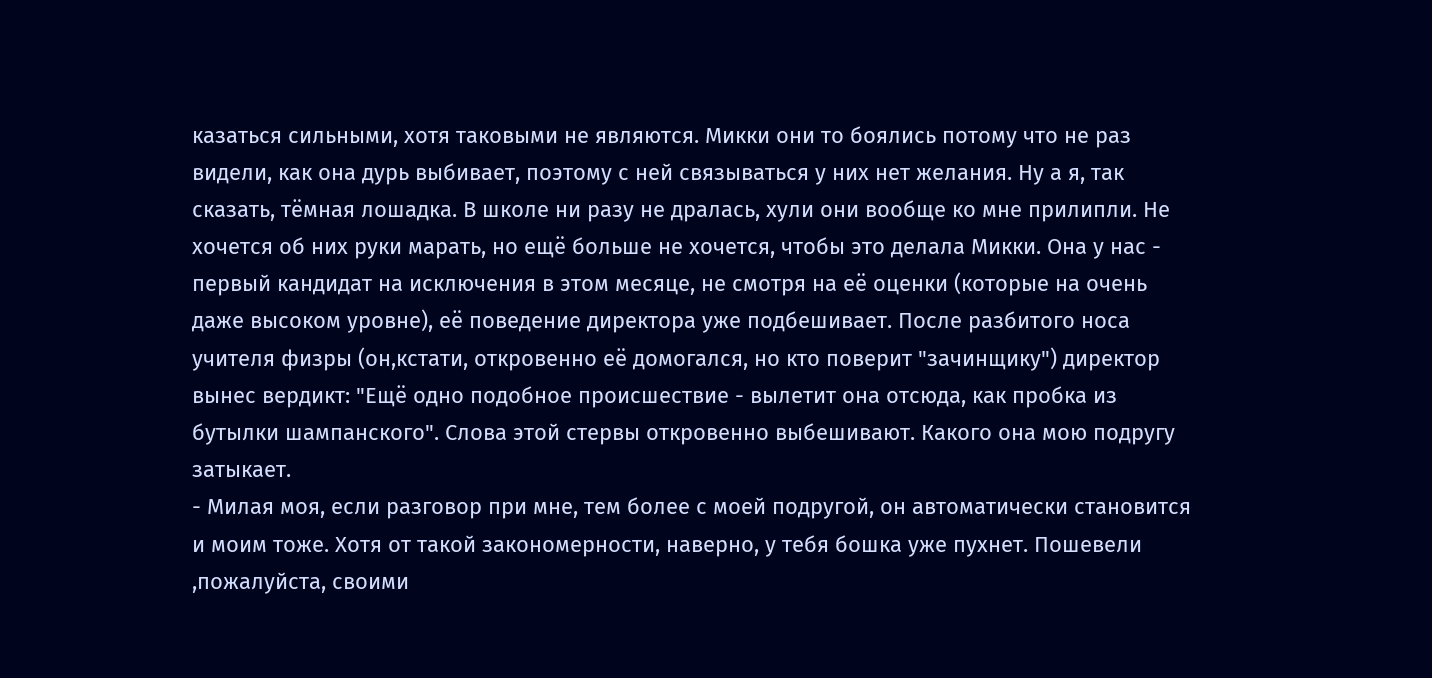казаться сильными, хотя таковыми не являются. Микки они то боялись потому что не раз видели, как она дурь выбивает, поэтому с ней связываться у них нет желания. Ну а я, так сказать, тёмная лошадка. В школе ни разу не дралась, хули они вообще ко мне прилипли. Не хочется об них руки марать, но ещё больше не хочется, чтобы это делала Микки. Она у нас - первый кандидат на исключения в этом месяце, не смотря на её оценки (которые на очень даже высоком уровне), её поведение директора уже подбешивает. После разбитого носа учителя физры (он,кстати, откровенно её домогался, но кто поверит "зачинщику") директор вынес вердикт: "Ещё одно подобное происшествие - вылетит она отсюда, как пробка из бутылки шампанского". Слова этой стервы откровенно выбешивают. Какого она мою подругу затыкает.
- Милая моя, если разговор при мне, тем более с моей подругой, он автоматически становится и моим тоже. Хотя от такой закономерности, наверно, у тебя бошка уже пухнет. Пошевели ,пожалуйста, своими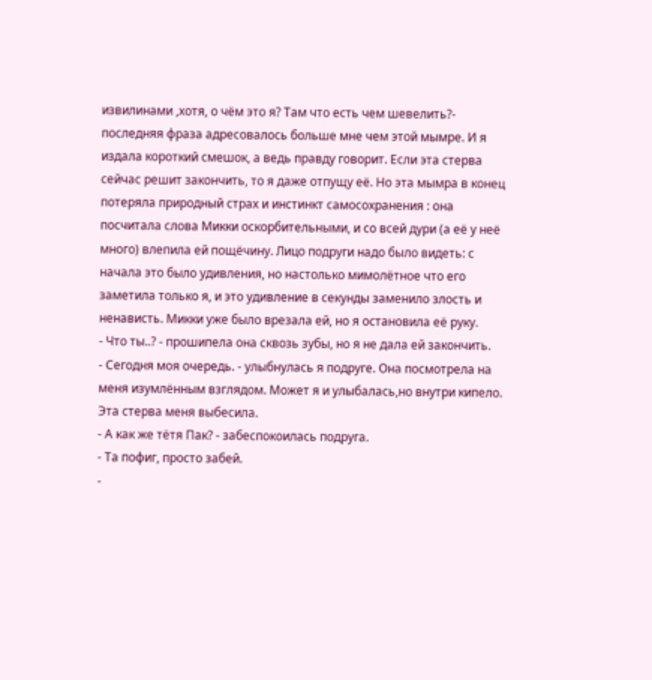извилинами ,хотя, о чём это я? Там что есть чем шевелить?- последняя фраза адресовалось больше мне чем этой мымре. И я издала короткий смешок, а ведь правду говорит. Если эта стерва сейчас решит закончить, то я даже отпущу её. Но эта мымра в конец потеряла природный страх и инстинкт самосохранения : она посчитала слова Микки оскорбительными, и со всей дури (а её у неё много) влепила ей пощёчину. Лицо подруги надо было видеть: с начала это было удивления, но настолько мимолётное что его заметила только я, и это удивление в секунды заменило злость и ненависть. Микки уже было врезала ей, но я остановила её руку.
- Что ты..? - прошипела она сквозь зубы, но я не дала ей закончить.
- Сегодня моя очередь. - улыбнулась я подруге. Она посмотрела на меня изумлённым взглядом. Может я и улыбалась,но внутри кипело. Эта стерва меня выбесила.
- А как же тётя Пак? - забеспокоилась подруга.
- Та пофиг, просто забей.
-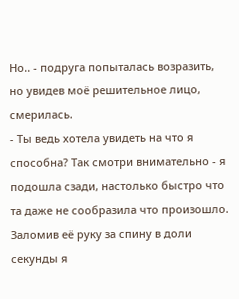Но.. - подруга попыталась возразить, но увидев моё решительное лицо, смерилась.
- Ты ведь хотела увидеть на что я способна? Так смотри внимательно - я подошла сзади, настолько быстро что та даже не сообразила что произошло. Заломив её руку за спину в доли секунды я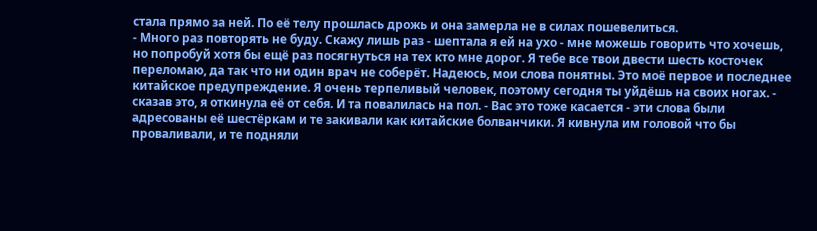стала прямо за ней. По её телу прошлась дрожь и она замерла не в силах пошевелиться.
- Много раз повторять не буду. Скажу лишь раз - шептала я ей на ухо - мне можешь говорить что хочешь, но попробуй хотя бы ещё раз посягнуться на тех кто мне дорог. Я тебе все твои двести шесть косточек переломаю, да так что ни один врач не соберёт. Надеюсь, мои слова понятны. Это моё первое и последнее китайское предупреждение. Я очень терпеливый человек, поэтому сегодня ты уйдёшь на своих ногах. - сказав это, я откинула её от себя. И та повалилась на пол. - Вас это тоже касается - эти слова были адресованы её шестёркам и те закивали как китайские болванчики. Я кивнула им головой что бы проваливали, и те подняли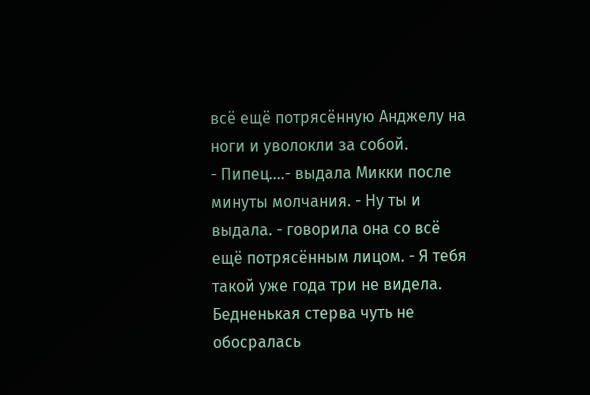всё ещё потрясённую Анджелу на ноги и уволокли за собой.
- Пипец....- выдала Микки после минуты молчания. - Ну ты и выдала. - говорила она со всё ещё потрясённым лицом. - Я тебя такой уже года три не видела. Бедненькая стерва чуть не обосралась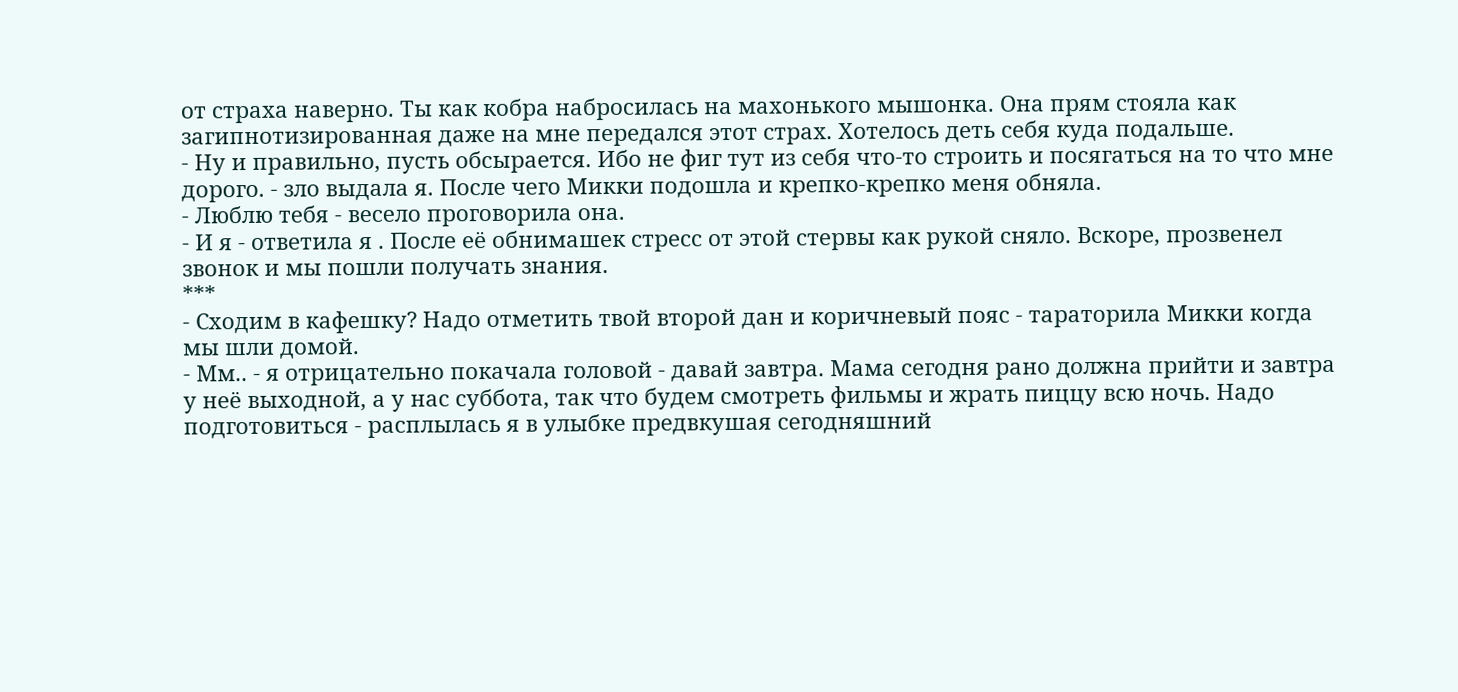от страха наверно. Ты как кобра набросилась на махонького мышонка. Она прям стояла как загипнотизированная даже на мне передался этот страх. Хотелось деть себя куда подальше.
- Ну и правильно, пусть обсырается. Ибо не фиг тут из себя что-то строить и посягаться на то что мне дорого. - зло выдала я. После чего Микки подошла и крепко-крепко меня обняла.
- Люблю тебя - весело проговорила она.
- И я - ответила я . После её обнимашек стресс от этой стервы как рукой сняло. Вскоре, прозвенел звонок и мы пошли получать знания.
***
- Сходим в кафешку? Надо отметить твой второй дан и коричневый пояс - тараторила Микки когда мы шли домой.
- Мм.. - я отрицательно покачала головой - давай завтра. Мама сегодня рано должна прийти и завтра у неё выходной, а у нас суббота, так что будем смотреть фильмы и жрать пиццу всю ночь. Надо подготовиться - расплылась я в улыбке предвкушая сегодняшний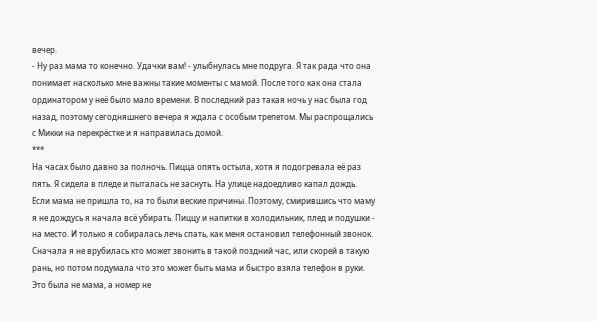вечер.
- Ну раз мама то конечно. Удачки вам! - улыбнулась мне подруга. Я так рада что она понимает насколько мне важны такие моменты с мамой. После того как она стала ординатором у неё было мало времени. В последний раз такая ночь у нас была год назад, поэтому сегодняшнего вечера я ждала с особым трепетом. Мы распрощались с Микки на перекрёстке и я направилась домой.
***
На часах было давно за полночь. Пицца опять остыла, хотя я подогревала её раз пять. Я сидела в пледе и пыталась не заснуть. На улице надоедливо капал дождь. Если мама не пришла то, на то были веские причины. Поэтому, смирившись что маму я не дождусь я начала всё убирать. Пиццу и напитки в холодильник, плед и подушки - на место. И только я собиралась лечь спать, как меня остановил телефонный звонок. Сначала я не врубилась кто может звонить в такой поздний час, или скорей в такую рань, но потом подумала что это может быть мама и быстро взяла телефон в руки. Это была не мама, а номер не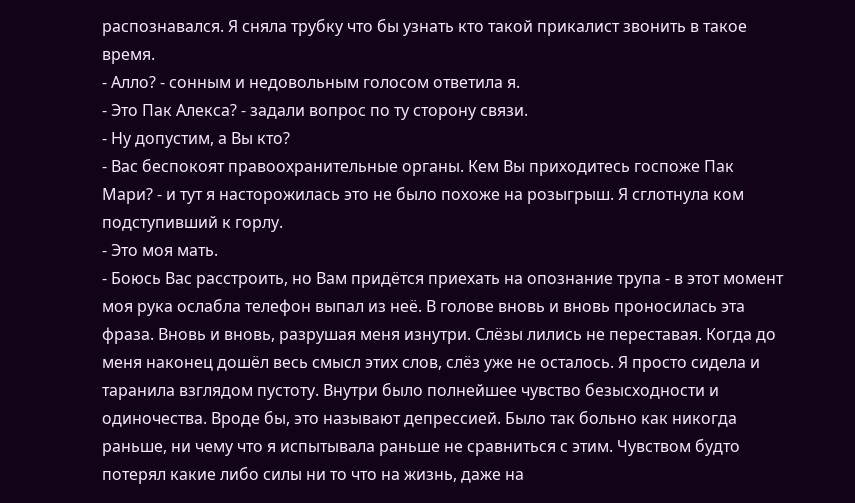распознавался. Я сняла трубку что бы узнать кто такой прикалист звонить в такое время.
- Алло? - сонным и недовольным голосом ответила я.
- Это Пак Алекса? - задали вопрос по ту сторону связи.
- Ну допустим, а Вы кто?
- Вас беспокоят правоохранительные органы. Кем Вы приходитесь госпоже Пак Мари? - и тут я насторожилась это не было похоже на розыгрыш. Я сглотнула ком подступивший к горлу.
- Это моя мать.
- Боюсь Вас расстроить, но Вам придётся приехать на опознание трупа - в этот момент моя рука ослабла телефон выпал из неё. В голове вновь и вновь проносилась эта фраза. Вновь и вновь, разрушая меня изнутри. Слёзы лились не переставая. Когда до меня наконец дошёл весь смысл этих слов, слёз уже не осталось. Я просто сидела и таранила взглядом пустоту. Внутри было полнейшее чувство безысходности и одиночества. Вроде бы, это называют депрессией. Было так больно как никогда раньше, ни чему что я испытывала раньше не сравниться с этим. Чувством будто потерял какие либо силы ни то что на жизнь, даже на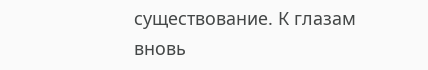существование. К глазам вновь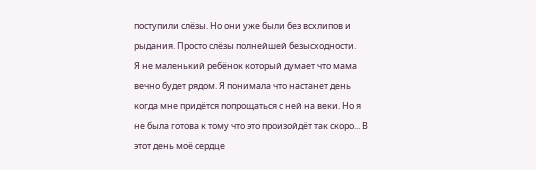поступили слёзы. Но они уже были без всхлипов и рыдания. Просто слёзы полнейшей безысходности.
Я не маленький ребёнок который думает что мама вечно будет рядом. Я понимала что настанет день когда мне придётся попрощаться с ней на веки. Но я не была готова к тому что это произойдёт так скоро... В этот день моё сердце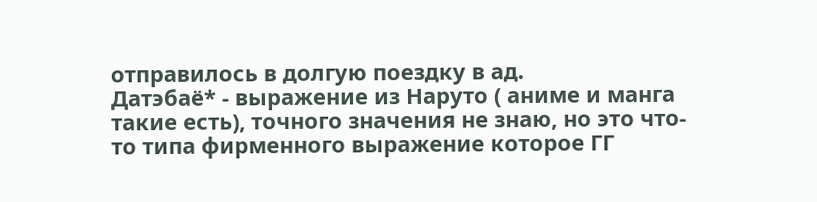отправилось в долгую поездку в ад.
Датэбаё* - выражение из Наруто ( аниме и манга такие есть), точного значения не знаю, но это что-то типа фирменного выражение которое ГГ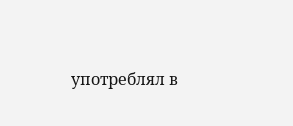употреблял в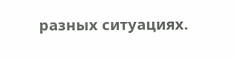разных ситуациях.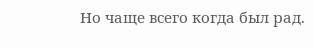Но чаще всего когда был рад.